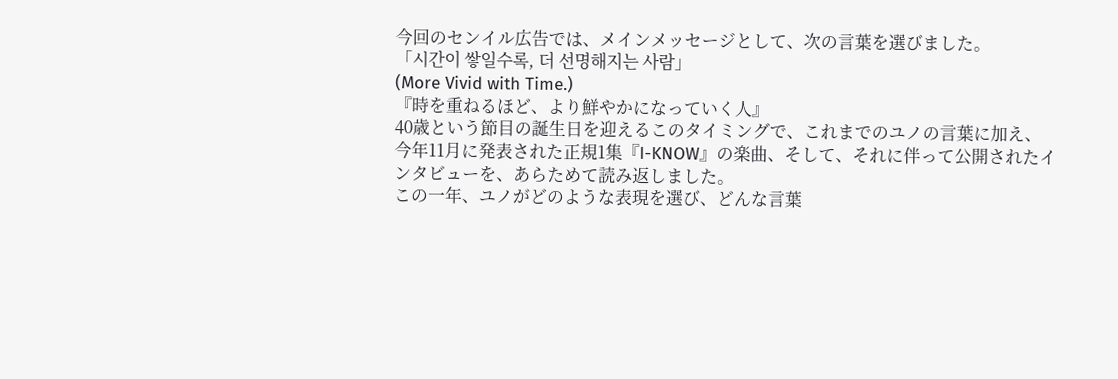今回のセンイル広告では、メインメッセージとして、次の言葉を選びました。
「시간이 쌓일수록, 더 선명해지는 사람」
(More Vivid with Time.)
『時を重ねるほど、より鮮やかになっていく人』
40歳という節目の誕生日を迎えるこのタイミングで、これまでのユノの言葉に加え、今年11月に発表された正規1集『I-KNOW』の楽曲、そして、それに伴って公開されたインタビューを、あらためて読み返しました。
この一年、ユノがどのような表現を選び、どんな言葉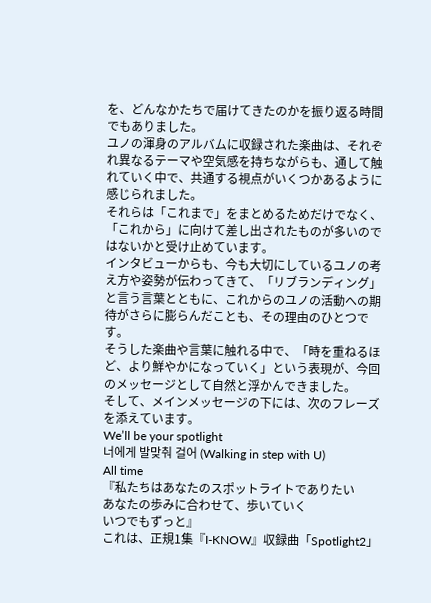を、どんなかたちで届けてきたのかを振り返る時間でもありました。
ユノの渾身のアルバムに収録された楽曲は、それぞれ異なるテーマや空気感を持ちながらも、通して触れていく中で、共通する視点がいくつかあるように感じられました。
それらは「これまで」をまとめるためだけでなく、「これから」に向けて差し出されたものが多いのではないかと受け止めています。
インタビューからも、今も大切にしているユノの考え方や姿勢が伝わってきて、「リブランディング」と言う言葉とともに、これからのユノの活動への期待がさらに膨らんだことも、その理由のひとつです。
そうした楽曲や言葉に触れる中で、「時を重ねるほど、より鮮やかになっていく」という表現が、今回のメッセージとして自然と浮かんできました。
そして、メインメッセージの下には、次のフレーズを添えています。
We’ll be your spotlight
너에게 발맞춰 걸어 (Walking in step with U)
All time
『私たちはあなたのスポットライトでありたい
あなたの歩みに合わせて、歩いていく
いつでもずっと』
これは、正規1集『I-KNOW』収録曲「Spotlight2」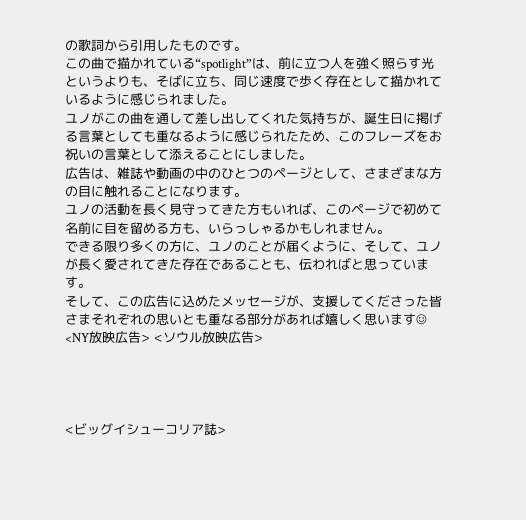の歌詞から引用したものです。
この曲で描かれている“spotlight”は、前に立つ人を強く照らす光というよりも、そばに立ち、同じ速度で歩く存在として描かれているように感じられました。
ユノがこの曲を通して差し出してくれた気持ちが、誕生日に掲げる言葉としても重なるように感じられたため、このフレーズをお祝いの言葉として添えることにしました。
広告は、雑誌や動画の中のひとつのページとして、さまざまな方の目に触れることになります。
ユノの活動を長く見守ってきた方もいれば、このページで初めて名前に目を留める方も、いらっしゃるかもしれません。
できる限り多くの方に、ユノのことが届くように、そして、ユノが長く愛されてきた存在であることも、伝わればと思っています。
そして、この広告に込めたメッセージが、支援してくださった皆さまそれぞれの思いとも重なる部分があれば嬉しく思います☺
<NY放映広告> <ソウル放映広告>




<ビッグイシューコリア誌>